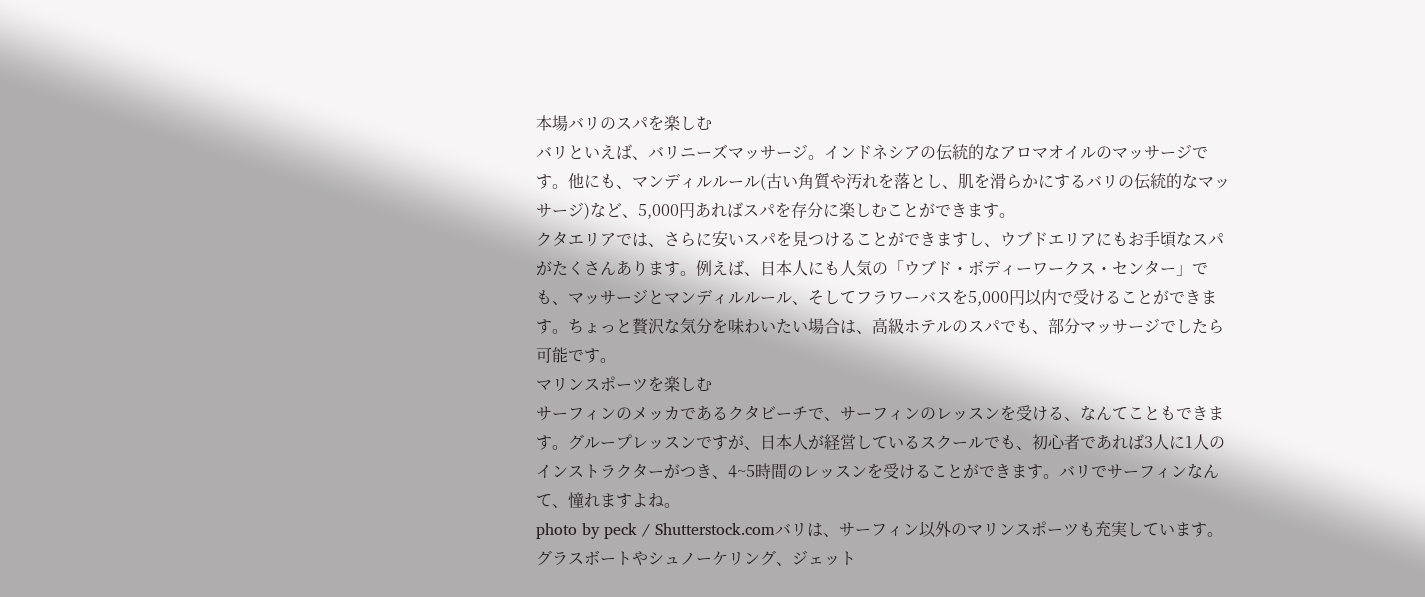本場バリのスパを楽しむ
バリといえば、バリニーズマッサージ。インドネシアの伝統的なアロマオイルのマッサージです。他にも、マンディルルール(古い角質や汚れを落とし、肌を滑らかにするバリの伝統的なマッサージ)など、5,000円あればスパを存分に楽しむことができます。
クタエリアでは、さらに安いスパを見つけることができますし、ウブドエリアにもお手頃なスパがたくさんあります。例えば、日本人にも人気の「ウブド・ボディーワークス・センター」でも、マッサージとマンディルルール、そしてフラワーバスを5,000円以内で受けることができます。ちょっと贅沢な気分を味わいたい場合は、高級ホテルのスパでも、部分マッサージでしたら可能です。
マリンスポーツを楽しむ
サーフィンのメッカであるクタビーチで、サーフィンのレッスンを受ける、なんてこともできます。グループレッスンですが、日本人が経営しているスクールでも、初心者であれば3人に1人のインストラクターがつき、4~5時間のレッスンを受けることができます。バリでサーフィンなんて、憧れますよね。
photo by peck / Shutterstock.comバリは、サーフィン以外のマリンスポーツも充実しています。グラスボートやシュノーケリング、ジェット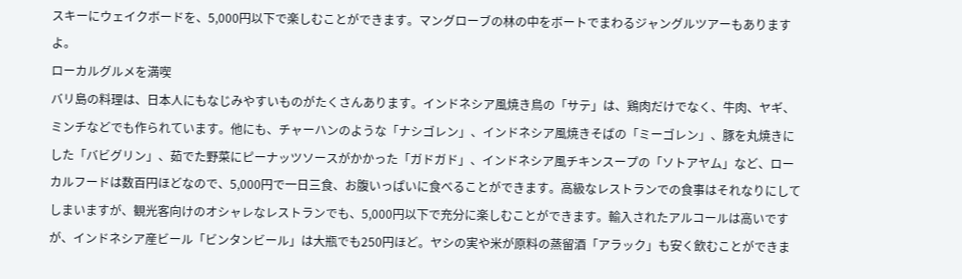スキーにウェイクボードを、5,000円以下で楽しむことができます。マングローブの林の中をボートでまわるジャングルツアーもありますよ。
ローカルグルメを満喫
バリ島の料理は、日本人にもなじみやすいものがたくさんあります。インドネシア風焼き鳥の「サテ」は、鶏肉だけでなく、牛肉、ヤギ、ミンチなどでも作られています。他にも、チャーハンのような「ナシゴレン」、インドネシア風焼きそばの「ミーゴレン」、豚を丸焼きにした「バビグリン」、茹でた野菜にピーナッツソースがかかった「ガドガド」、インドネシア風チキンスープの「ソトアヤム」など、ローカルフードは数百円ほどなので、5,000円で一日三食、お腹いっぱいに食べることができます。高級なレストランでの食事はそれなりにしてしまいますが、観光客向けのオシャレなレストランでも、5,000円以下で充分に楽しむことができます。輸入されたアルコールは高いですが、インドネシア産ビール「ビンタンビール」は大瓶でも250円ほど。ヤシの実や米が原料の蒸留酒「アラック」も安く飲むことができま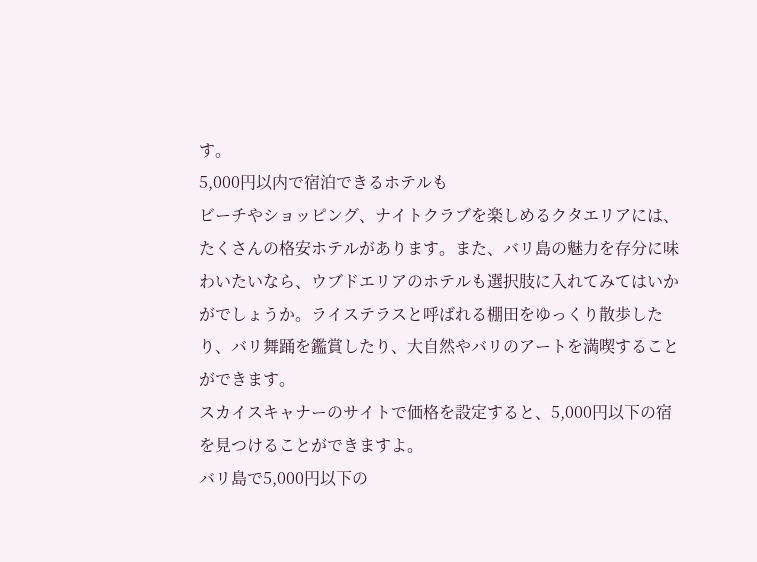す。
5,000円以内で宿泊できるホテルも
ビーチやショッピング、ナイトクラブを楽しめるクタエリアには、たくさんの格安ホテルがあります。また、バリ島の魅力を存分に味わいたいなら、ウブドエリアのホテルも選択肢に入れてみてはいかがでしょうか。ライステラスと呼ばれる棚田をゆっくり散歩したり、バリ舞踊を鑑賞したり、大自然やバリのアートを満喫することができます。
スカイスキャナーのサイトで価格を設定すると、5,000円以下の宿を見つけることができますよ。
バリ島で5,000円以下の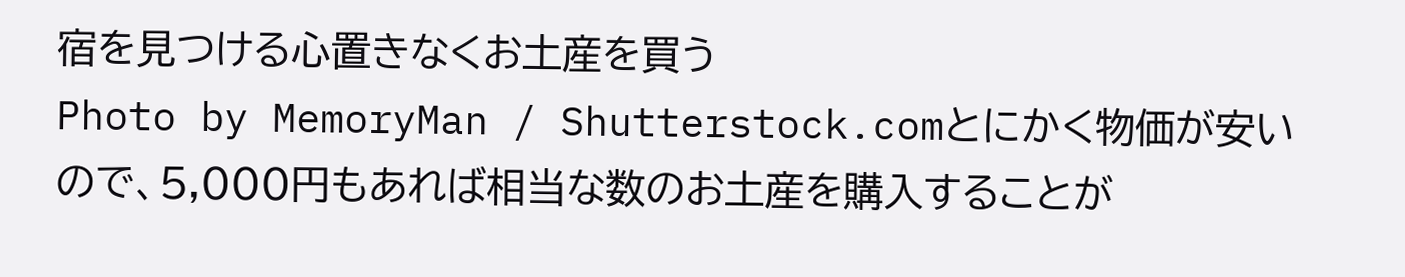宿を見つける心置きなくお土産を買う
Photo by MemoryMan / Shutterstock.comとにかく物価が安いので、5,000円もあれば相当な数のお土産を購入することが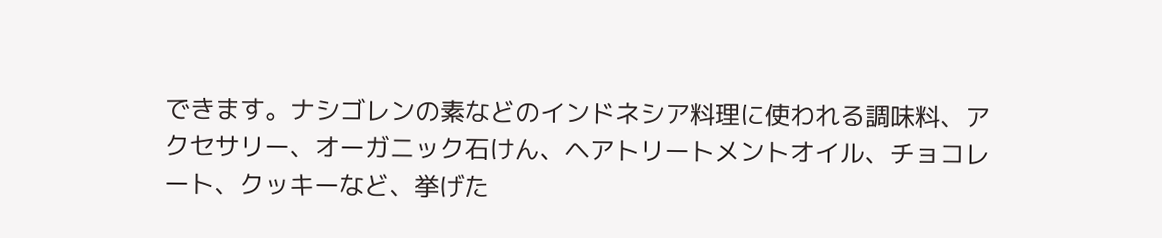できます。ナシゴレンの素などのインドネシア料理に使われる調味料、アクセサリー、オーガニック石けん、ヘアトリートメントオイル、チョコレート、クッキーなど、挙げた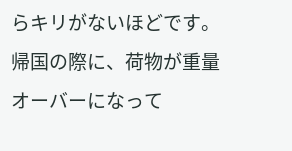らキリがないほどです。帰国の際に、荷物が重量オーバーになって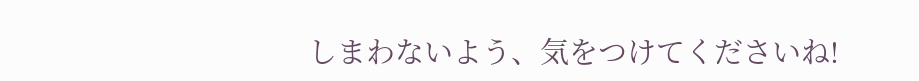しまわないよう、気をつけてくださいね!